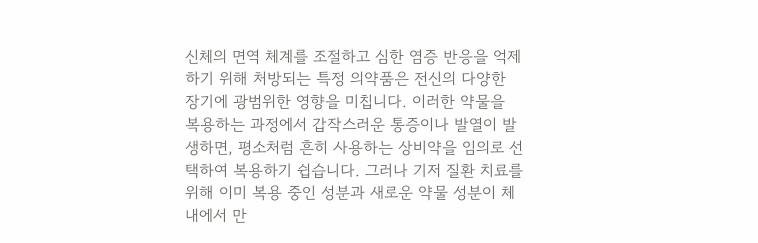신체의 면역 체계를 조절하고 심한 염증 반응을 억제하기 위해 처방되는 특정 의약품은 전신의 다양한 장기에 광범위한 영향을 미칩니다. 이러한 약물을 복용하는 과정에서 갑작스러운 통증이나 발열이 발생하면, 평소처럼 흔히 사용하는 상비약을 임의로 선택하여 복용하기 쉽습니다. 그러나 기저 질환 치료를 위해 이미 복용 중인 성분과 새로운 약물 성분이 체내에서 만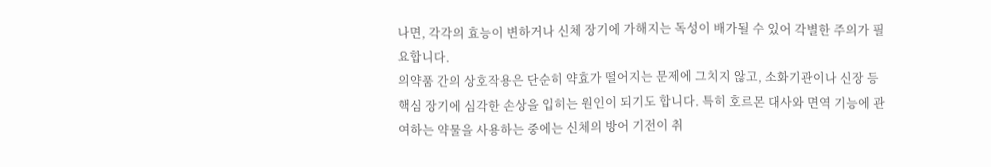나면, 각각의 효능이 변하거나 신체 장기에 가해지는 독성이 배가될 수 있어 각별한 주의가 필요합니다.
의약품 간의 상호작용은 단순히 약효가 떨어지는 문제에 그치지 않고, 소화기관이나 신장 등 핵심 장기에 심각한 손상을 입히는 원인이 되기도 합니다. 특히 호르몬 대사와 면역 기능에 관여하는 약물을 사용하는 중에는 신체의 방어 기전이 취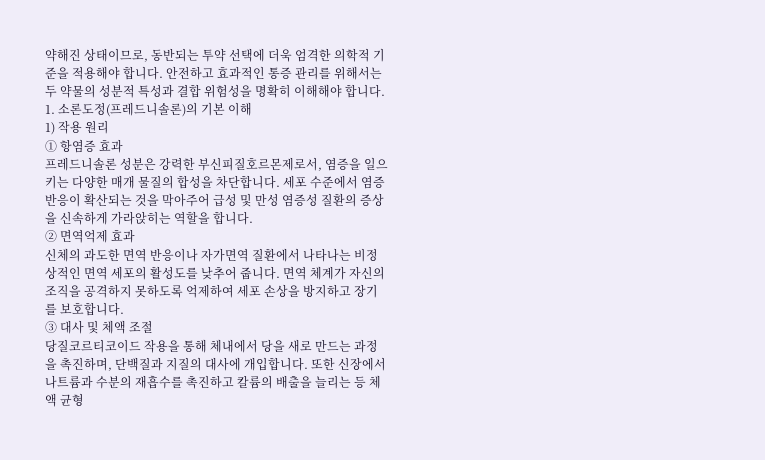약해진 상태이므로, 동반되는 투약 선택에 더욱 엄격한 의학적 기준을 적용해야 합니다. 안전하고 효과적인 통증 관리를 위해서는 두 약물의 성분적 특성과 결합 위험성을 명확히 이해해야 합니다.
1. 소론도정(프레드니솔론)의 기본 이해
1) 작용 원리
① 항염증 효과
프레드니솔론 성분은 강력한 부신피질호르몬제로서, 염증을 일으키는 다양한 매개 물질의 합성을 차단합니다. 세포 수준에서 염증 반응이 확산되는 것을 막아주어 급성 및 만성 염증성 질환의 증상을 신속하게 가라앉히는 역할을 합니다.
② 면역억제 효과
신체의 과도한 면역 반응이나 자가면역 질환에서 나타나는 비정상적인 면역 세포의 활성도를 낮추어 줍니다. 면역 체계가 자신의 조직을 공격하지 못하도록 억제하여 세포 손상을 방지하고 장기를 보호합니다.
③ 대사 및 체액 조절
당질코르티코이드 작용을 통해 체내에서 당을 새로 만드는 과정을 촉진하며, 단백질과 지질의 대사에 개입합니다. 또한 신장에서 나트륨과 수분의 재흡수를 촉진하고 칼륨의 배출을 늘리는 등 체액 균형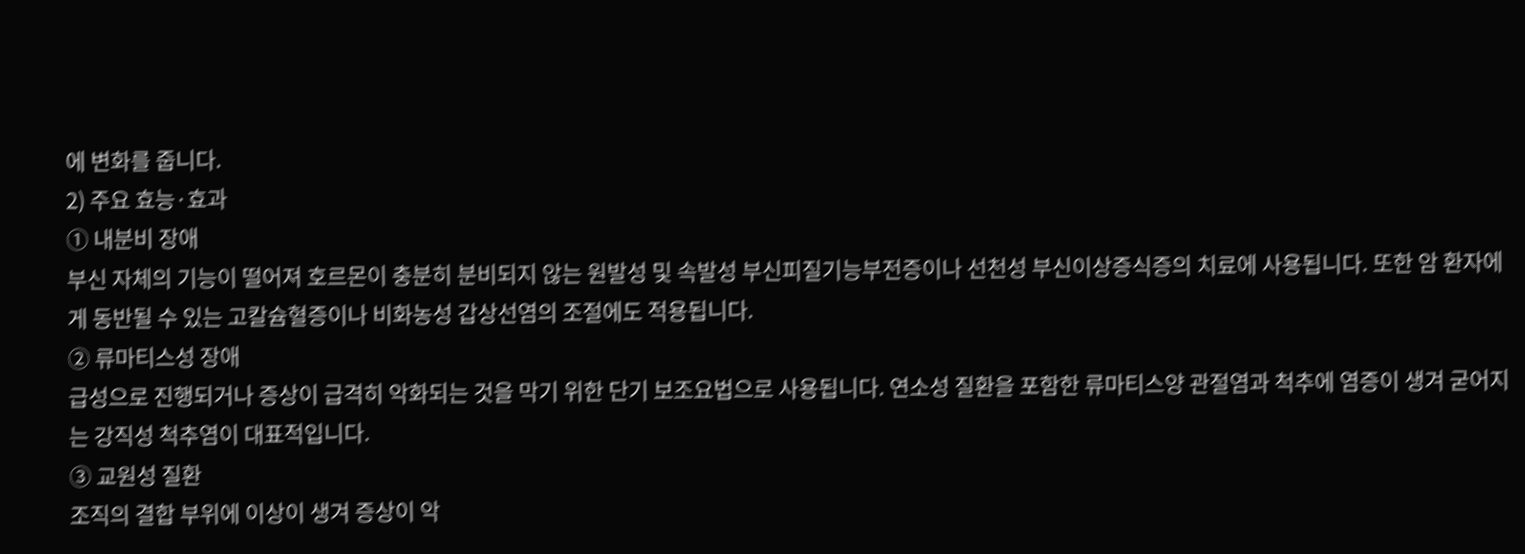에 변화를 줍니다.
2) 주요 효능·효과
① 내분비 장애
부신 자체의 기능이 떨어져 호르몬이 충분히 분비되지 않는 원발성 및 속발성 부신피질기능부전증이나 선천성 부신이상증식증의 치료에 사용됩니다. 또한 암 환자에게 동반될 수 있는 고칼슘혈증이나 비화농성 갑상선염의 조절에도 적용됩니다.
② 류마티스성 장애
급성으로 진행되거나 증상이 급격히 악화되는 것을 막기 위한 단기 보조요법으로 사용됩니다. 연소성 질환을 포함한 류마티스양 관절염과 척추에 염증이 생겨 굳어지는 강직성 척추염이 대표적입니다.
③ 교원성 질환
조직의 결합 부위에 이상이 생겨 증상이 악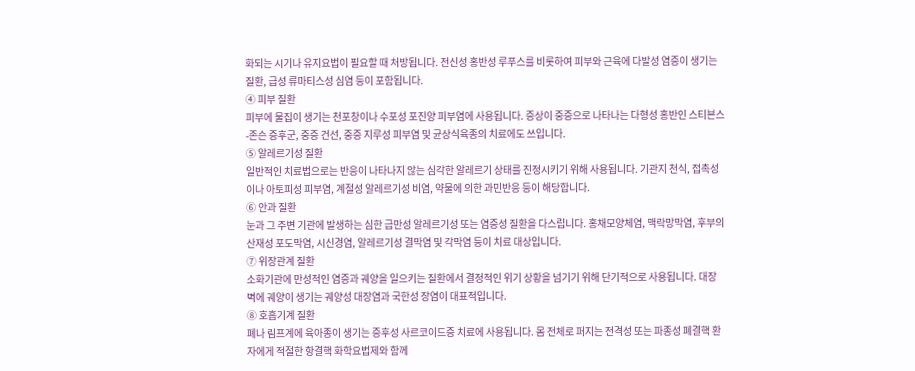화되는 시기나 유지요법이 필요할 때 처방됩니다. 전신성 홍반성 루푸스를 비롯하여 피부와 근육에 다발성 염증이 생기는 질환, 급성 류마티스성 심염 등이 포함됩니다.
④ 피부 질환
피부에 물집이 생기는 천포창이나 수포성 포진양 피부염에 사용됩니다. 증상이 중증으로 나타나는 다형성 홍반인 스티븐스-존슨 증후군, 중증 건선, 중증 지루성 피부염 및 균상식육종의 치료에도 쓰입니다.
⑤ 알레르기성 질환
일반적인 치료법으로는 반응이 나타나지 않는 심각한 알레르기 상태를 진정시키기 위해 사용됩니다. 기관지 천식, 접촉성이나 아토피성 피부염, 계절성 알레르기성 비염, 약물에 의한 과민반응 등이 해당합니다.
⑥ 안과 질환
눈과 그 주변 기관에 발생하는 심한 급만성 알레르기성 또는 염증성 질환을 다스립니다. 홍채모양체염, 맥락망막염, 후부의 산재성 포도막염, 시신경염, 알레르기성 결막염 및 각막염 등이 치료 대상입니다.
⑦ 위장관계 질환
소화기관에 만성적인 염증과 궤양을 일으키는 질환에서 결정적인 위기 상황을 넘기기 위해 단기적으로 사용됩니다. 대장 벽에 궤양이 생기는 궤양성 대장염과 국한성 장염이 대표적입니다.
⑧ 호흡기계 질환
폐나 림프계에 육아종이 생기는 증후성 사르코이드증 치료에 사용됩니다. 몸 전체로 퍼지는 전격성 또는 파종성 폐결핵 환자에게 적절한 항결핵 화학요법제와 함께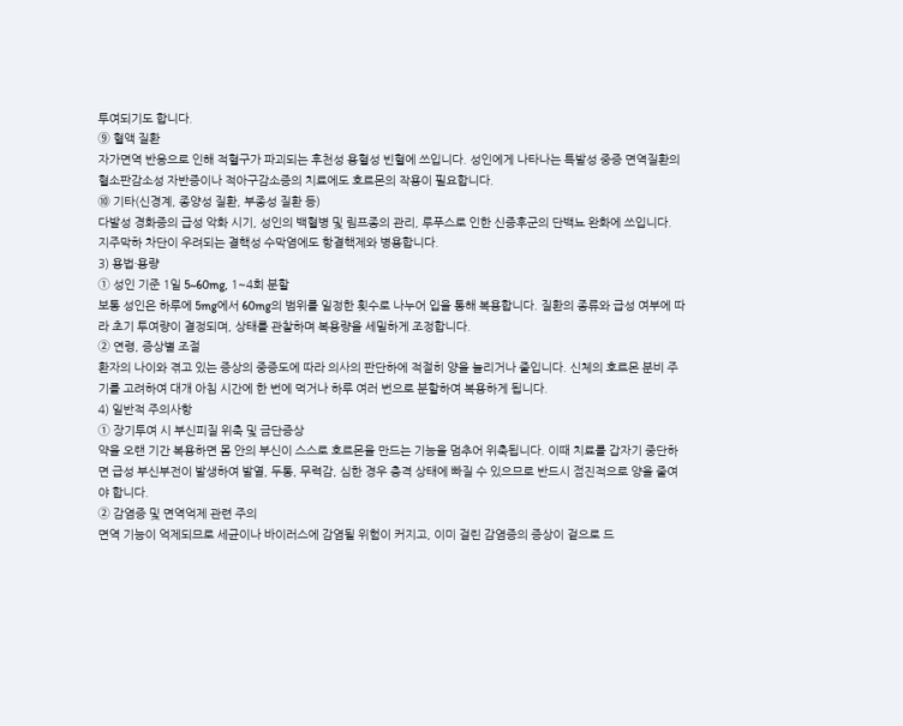투여되기도 합니다.
⑨ 혈액 질환
자가면역 반응으로 인해 적혈구가 파괴되는 후천성 용혈성 빈혈에 쓰입니다. 성인에게 나타나는 특발성 중증 면역질환의 혈소판감소성 자반증이나 적아구감소증의 치료에도 호르몬의 작용이 필요합니다.
⑩ 기타(신경계, 종양성 질환, 부종성 질환 등)
다발성 경화증의 급성 악화 시기, 성인의 백혈병 및 림프종의 관리, 루푸스로 인한 신증후군의 단백뇨 완화에 쓰입니다. 지주막하 차단이 우려되는 결핵성 수막염에도 항결핵제와 병용합니다.
3) 용법·용량
① 성인 기준 1일 5~60mg, 1~4회 분할
보통 성인은 하루에 5mg에서 60mg의 범위를 일정한 횟수로 나누어 입을 통해 복용합니다. 질환의 종류와 급성 여부에 따라 초기 투여량이 결정되며, 상태를 관찰하며 복용량을 세밀하게 조정합니다.
② 연령, 증상별 조절
환자의 나이와 겪고 있는 증상의 중증도에 따라 의사의 판단하에 적절히 양을 늘리거나 줄입니다. 신체의 호르몬 분비 주기를 고려하여 대개 아침 시간에 한 번에 먹거나 하루 여러 번으로 분할하여 복용하게 됩니다.
4) 일반적 주의사항
① 장기투여 시 부신피질 위축 및 금단증상
약을 오랜 기간 복용하면 몸 안의 부신이 스스로 호르몬을 만드는 기능을 멈추어 위축됩니다. 이때 치료를 갑자기 중단하면 급성 부신부전이 발생하여 발열, 두통, 무력감, 심한 경우 충격 상태에 빠질 수 있으므로 반드시 점진적으로 양을 줄여야 합니다.
② 감염증 및 면역억제 관련 주의
면역 기능이 억제되므로 세균이나 바이러스에 감염될 위험이 커지고, 이미 걸린 감염증의 증상이 겉으로 드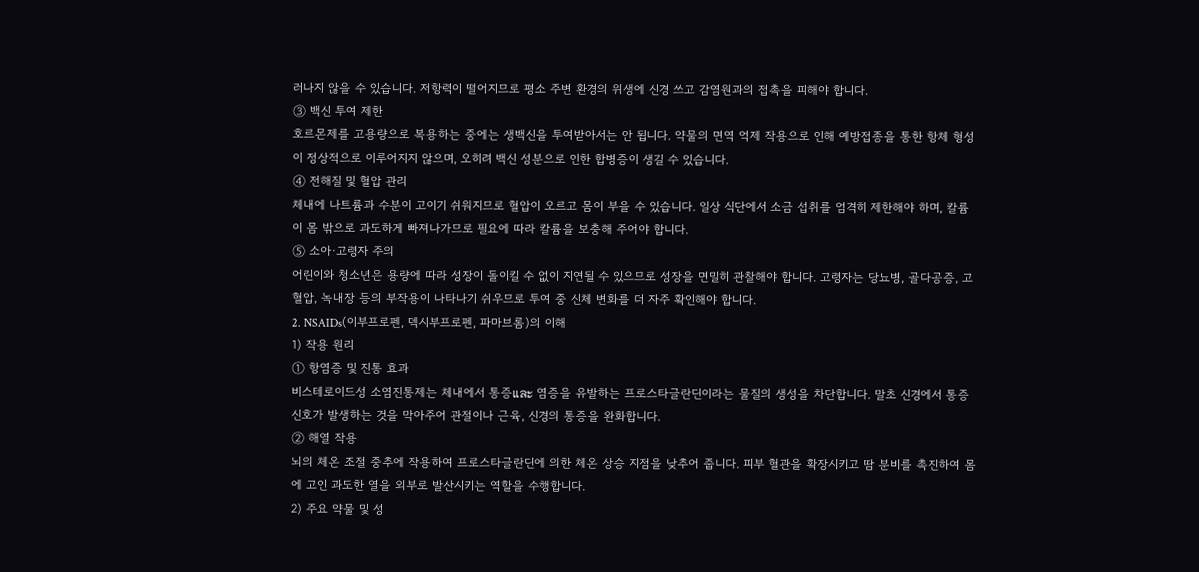러나지 않을 수 있습니다. 저항력이 떨어지므로 평소 주변 환경의 위생에 신경 쓰고 감염원과의 접촉을 피해야 합니다.
③ 백신 투여 제한
호르몬제를 고용량으로 복용하는 중에는 생백신을 투여받아서는 안 됩니다. 약물의 면역 억제 작용으로 인해 예방접종을 통한 항체 형성이 정상적으로 이루어지지 않으며, 오히려 백신 성분으로 인한 합병증이 생길 수 있습니다.
④ 전해질 및 혈압 관리
체내에 나트륨과 수분이 고이기 쉬워지므로 혈압이 오르고 몸이 부을 수 있습니다. 일상 식단에서 소금 섭취를 엄격히 제한해야 하며, 칼륨이 몸 밖으로 과도하게 빠져나가므로 필요에 따라 칼륨을 보충해 주어야 합니다.
⑤ 소아·고령자 주의
어린이와 청소년은 용량에 따라 성장이 돌이킬 수 없이 지연될 수 있으므로 성장을 면밀히 관찰해야 합니다. 고령자는 당뇨병, 골다공증, 고혈압, 녹내장 등의 부작용이 나타나기 쉬우므로 투여 중 신체 변화를 더 자주 확인해야 합니다.
2. NSAIDs(이부프로펜, 덱시부프로펜, 파마브롬)의 이해
1) 작용 원리
① 항염증 및 진통 효과
비스테로이드성 소염진통제는 체내에서 통증และ 염증을 유발하는 프로스타글란딘이라는 물질의 생성을 차단합니다. 말초 신경에서 통증 신호가 발생하는 것을 막아주어 관절이나 근육, 신경의 통증을 완화합니다.
② 해열 작용
뇌의 체온 조절 중추에 작용하여 프로스타글란딘에 의한 체온 상승 지점을 낮추어 줍니다. 피부 혈관을 확장시키고 땀 분비를 촉진하여 몸에 고인 과도한 열을 외부로 발산시키는 역할을 수행합니다.
2) 주요 약물 및 성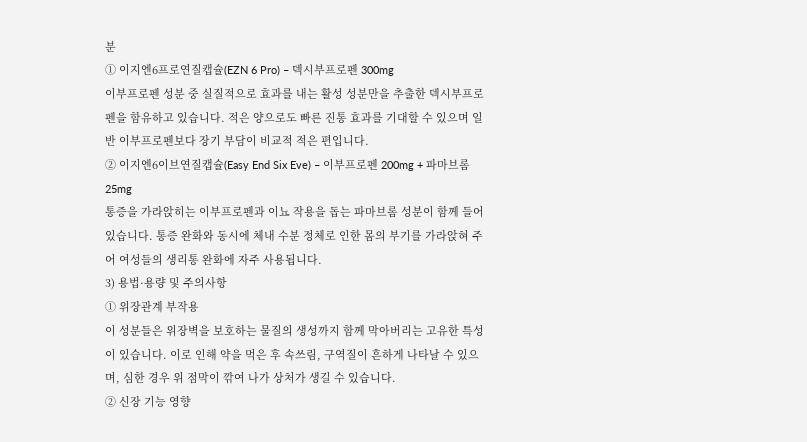분
① 이지엔6프로연질캡슐(EZN 6 Pro) – 덱시부프로펜 300mg
이부프로펜 성분 중 실질적으로 효과를 내는 활성 성분만을 추출한 덱시부프로펜을 함유하고 있습니다. 적은 양으로도 빠른 진통 효과를 기대할 수 있으며 일반 이부프로펜보다 장기 부담이 비교적 적은 편입니다.
② 이지엔6이브연질캡슐(Easy End Six Eve) – 이부프로펜 200mg + 파마브롬 25mg
통증을 가라앉히는 이부프로펜과 이뇨 작용을 돕는 파마브롬 성분이 함께 들어있습니다. 통증 완화와 동시에 체내 수분 정체로 인한 몸의 부기를 가라앉혀 주어 여성들의 생리통 완화에 자주 사용됩니다.
3) 용법·용량 및 주의사항
① 위장관계 부작용
이 성분들은 위장벽을 보호하는 물질의 생성까지 함께 막아버리는 고유한 특성이 있습니다. 이로 인해 약을 먹은 후 속쓰림, 구역질이 흔하게 나타날 수 있으며, 심한 경우 위 점막이 깎여 나가 상처가 생길 수 있습니다.
② 신장 기능 영향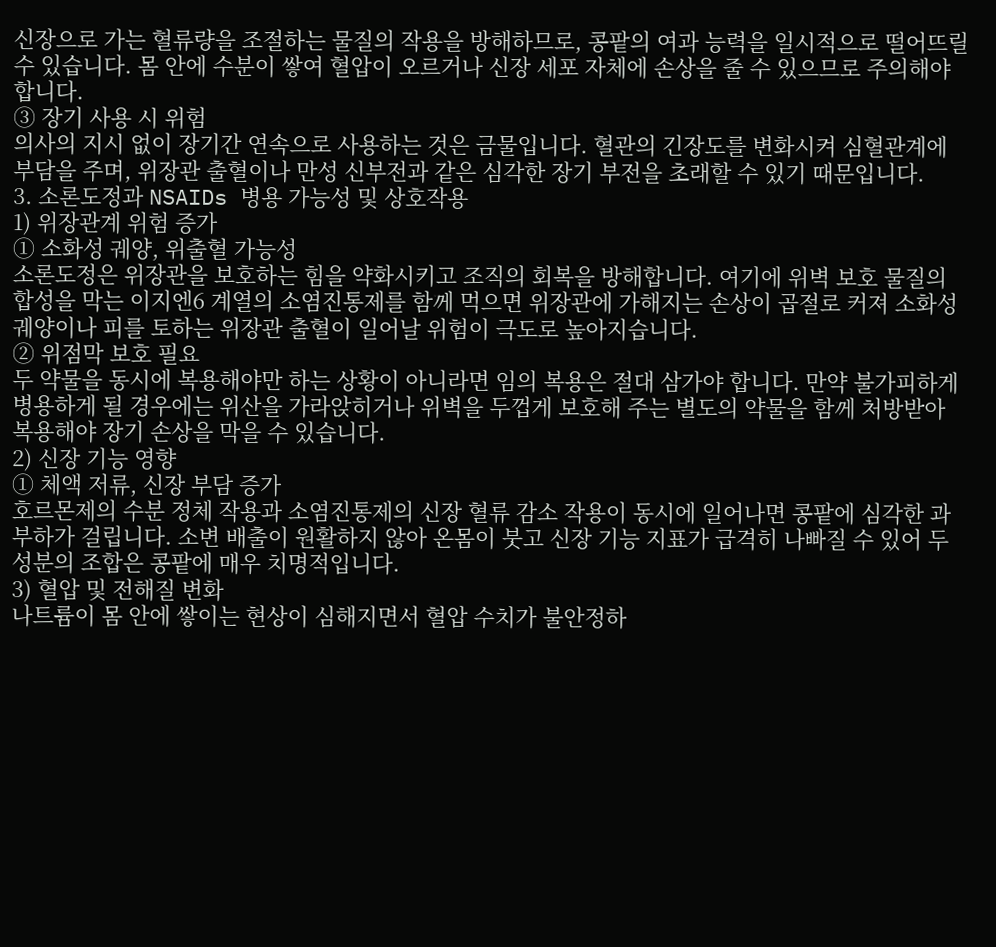신장으로 가는 혈류량을 조절하는 물질의 작용을 방해하므로, 콩팥의 여과 능력을 일시적으로 떨어뜨릴 수 있습니다. 몸 안에 수분이 쌓여 혈압이 오르거나 신장 세포 자체에 손상을 줄 수 있으므로 주의해야 합니다.
③ 장기 사용 시 위험
의사의 지시 없이 장기간 연속으로 사용하는 것은 금물입니다. 혈관의 긴장도를 변화시켜 심혈관계에 부담을 주며, 위장관 출혈이나 만성 신부전과 같은 심각한 장기 부전을 초래할 수 있기 때문입니다.
3. 소론도정과 NSAIDs 병용 가능성 및 상호작용
1) 위장관계 위험 증가
① 소화성 궤양, 위출혈 가능성
소론도정은 위장관을 보호하는 힘을 약화시키고 조직의 회복을 방해합니다. 여기에 위벽 보호 물질의 합성을 막는 이지엔6 계열의 소염진통제를 함께 먹으면 위장관에 가해지는 손상이 곱절로 커져 소화성 궤양이나 피를 토하는 위장관 출혈이 일어날 위험이 극도로 높아지습니다.
② 위점막 보호 필요
두 약물을 동시에 복용해야만 하는 상황이 아니라면 임의 복용은 절대 삼가야 합니다. 만약 불가피하게 병용하게 될 경우에는 위산을 가라앉히거나 위벽을 두껍게 보호해 주는 별도의 약물을 함께 처방받아 복용해야 장기 손상을 막을 수 있습니다.
2) 신장 기능 영향
① 체액 저류, 신장 부담 증가
호르몬제의 수분 정체 작용과 소염진통제의 신장 혈류 감소 작용이 동시에 일어나면 콩팥에 심각한 과부하가 걸립니다. 소변 배출이 원활하지 않아 온몸이 붓고 신장 기능 지표가 급격히 나빠질 수 있어 두 성분의 조합은 콩팥에 매우 치명적입니다.
3) 혈압 및 전해질 변화
나트륨이 몸 안에 쌓이는 현상이 심해지면서 혈압 수치가 불안정하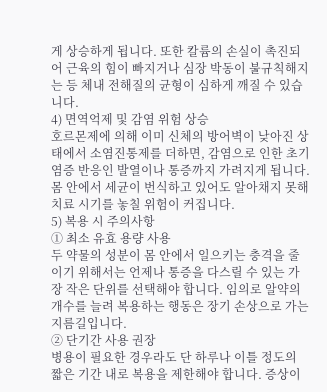게 상승하게 됩니다. 또한 칼륨의 손실이 촉진되어 근육의 힘이 빠지거나 심장 박동이 불규칙해지는 등 체내 전해질의 균형이 심하게 깨질 수 있습니다.
4) 면역억제 및 감염 위험 상승
호르몬제에 의해 이미 신체의 방어벽이 낮아진 상태에서 소염진통제를 더하면, 감염으로 인한 초기 염증 반응인 발열이나 통증까지 가려지게 됩니다. 몸 안에서 세균이 번식하고 있어도 알아채지 못해 치료 시기를 놓칠 위험이 커집니다.
5) 복용 시 주의사항
① 최소 유효 용량 사용
두 약물의 성분이 몸 안에서 일으키는 충격을 줄이기 위해서는 언제나 통증을 다스릴 수 있는 가장 작은 단위를 선택해야 합니다. 임의로 알약의 개수를 늘려 복용하는 행동은 장기 손상으로 가는 지름길입니다.
② 단기간 사용 권장
병용이 필요한 경우라도 단 하루나 이틀 정도의 짧은 기간 내로 복용을 제한해야 합니다. 증상이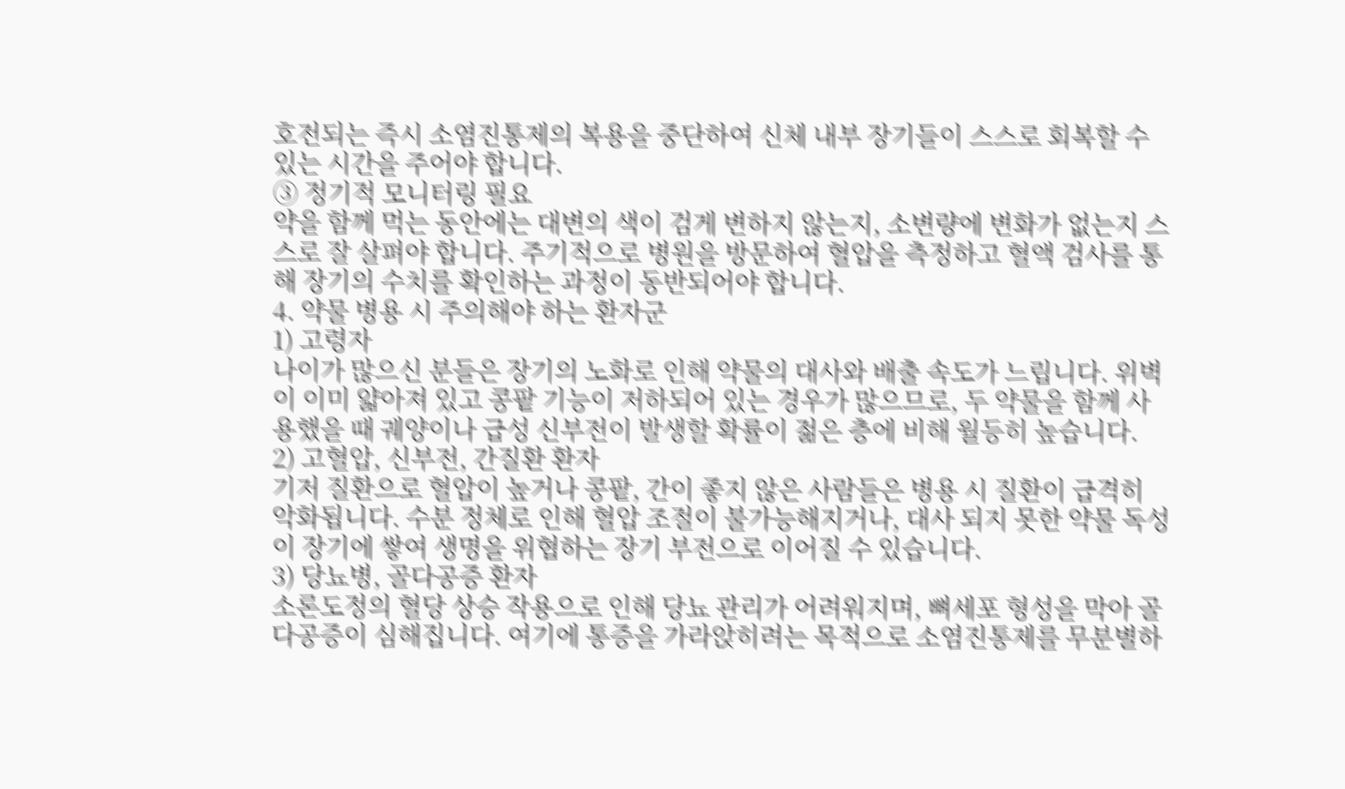호전되는 즉시 소염진통제의 복용을 중단하여 신체 내부 장기들이 스스로 회복할 수 있는 시간을 주어야 합니다.
③ 정기적 모니터링 필요
약을 함께 먹는 동안에는 대변의 색이 검게 변하지 않는지, 소변량에 변화가 없는지 스스로 잘 살펴야 합니다. 주기적으로 병원을 방문하여 혈압을 측정하고 혈액 검사를 통해 장기의 수치를 확인하는 과정이 동반되어야 합니다.
4. 약물 병용 시 주의해야 하는 환자군
1) 고령자
나이가 많으신 분들은 장기의 노화로 인해 약물의 대사와 배출 속도가 느립니다. 위벽이 이미 얇아져 있고 콩팥 기능이 저하되어 있는 경우가 많으므로, 두 약물을 함께 사용했을 때 궤양이나 급성 신부전이 발생할 확률이 젊은 층에 비해 월등히 높습니다.
2) 고혈압, 신부전, 간질환 환자
기저 질환으로 혈압이 높거나 콩팥, 간이 좋지 않은 사람들은 병용 시 질환이 급격히 악화됩니다. 수분 정체로 인해 혈압 조절이 불가능해지거나, 대사 되지 못한 약물 독성이 장기에 쌓여 생명을 위협하는 장기 부전으로 이어질 수 있습니다.
3) 당뇨병, 골다공증 환자
소론도정의 혈당 상승 작용으로 인해 당뇨 관리가 어려워지며, 뼈세포 형성을 막아 골다공증이 심해집니다. 여기에 통증을 가라앉히려는 목적으로 소염진통제를 무분별하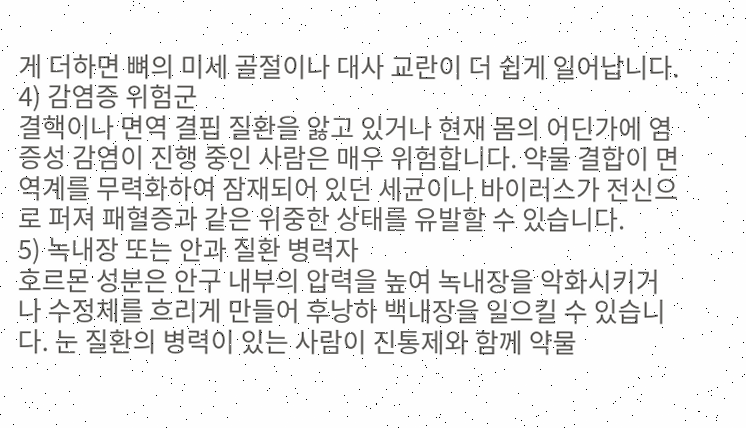게 더하면 뼈의 미세 골절이나 대사 교란이 더 쉽게 일어납니다.
4) 감염증 위험군
결핵이나 면역 결핍 질환을 앓고 있거나 현재 몸의 어딘가에 염증성 감염이 진행 중인 사람은 매우 위험합니다. 약물 결합이 면역계를 무력화하여 잠재되어 있던 세균이나 바이러스가 전신으로 퍼져 패혈증과 같은 위중한 상태를 유발할 수 있습니다.
5) 녹내장 또는 안과 질환 병력자
호르몬 성분은 안구 내부의 압력을 높여 녹내장을 악화시키거나 수정체를 흐리게 만들어 후낭하 백내장을 일으킬 수 있습니다. 눈 질환의 병력이 있는 사람이 진통제와 함께 약물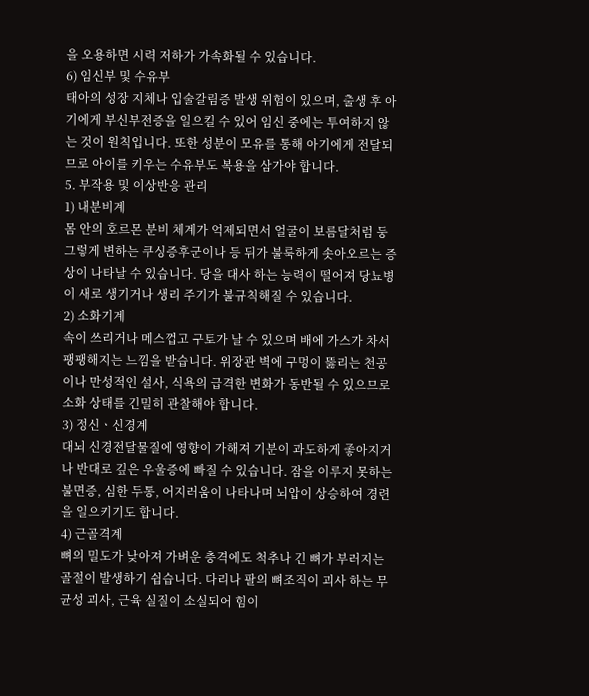을 오용하면 시력 저하가 가속화될 수 있습니다.
6) 임신부 및 수유부
태아의 성장 지체나 입술갈림증 발생 위험이 있으며, 출생 후 아기에게 부신부전증을 일으킬 수 있어 임신 중에는 투여하지 않는 것이 원칙입니다. 또한 성분이 모유를 통해 아기에게 전달되므로 아이를 키우는 수유부도 복용을 삼가야 합니다.
5. 부작용 및 이상반응 관리
1) 내분비계
몸 안의 호르몬 분비 체계가 억제되면서 얼굴이 보름달처럼 둥그렇게 변하는 쿠싱증후군이나 등 뒤가 불룩하게 솟아오르는 증상이 나타날 수 있습니다. 당을 대사 하는 능력이 떨어져 당뇨병이 새로 생기거나 생리 주기가 불규칙해질 수 있습니다.
2) 소화기계
속이 쓰리거나 메스껍고 구토가 날 수 있으며 배에 가스가 차서 팽팽해지는 느낌을 받습니다. 위장관 벽에 구멍이 뚫리는 천공이나 만성적인 설사, 식욕의 급격한 변화가 동반될 수 있으므로 소화 상태를 긴밀히 관찰해야 합니다.
3) 정신ㆍ신경계
대뇌 신경전달물질에 영향이 가해져 기분이 과도하게 좋아지거나 반대로 깊은 우울증에 빠질 수 있습니다. 잠을 이루지 못하는 불면증, 심한 두통, 어지러움이 나타나며 뇌압이 상승하여 경련을 일으키기도 합니다.
4) 근골격계
뼈의 밀도가 낮아져 가벼운 충격에도 척추나 긴 뼈가 부러지는 골절이 발생하기 쉽습니다. 다리나 팔의 뼈조직이 괴사 하는 무균성 괴사, 근육 실질이 소실되어 힘이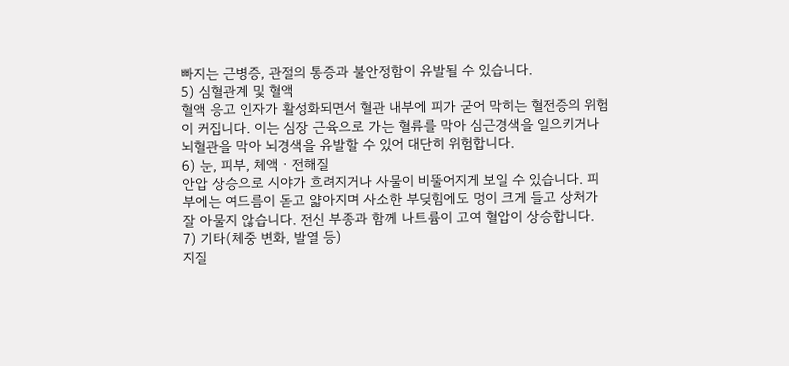빠지는 근병증, 관절의 통증과 불안정함이 유발될 수 있습니다.
5) 심혈관계 및 혈액
혈액 응고 인자가 활성화되면서 혈관 내부에 피가 굳어 막히는 혈전증의 위험이 커집니다. 이는 심장 근육으로 가는 혈류를 막아 심근경색을 일으키거나 뇌혈관을 막아 뇌경색을 유발할 수 있어 대단히 위험합니다.
6) 눈, 피부, 체액ㆍ전해질
안압 상승으로 시야가 흐려지거나 사물이 비뚤어지게 보일 수 있습니다. 피부에는 여드름이 돋고 얇아지며 사소한 부딪힘에도 멍이 크게 들고 상처가 잘 아물지 않습니다. 전신 부종과 함께 나트륨이 고여 혈압이 상승합니다.
7) 기타(체중 변화, 발열 등)
지질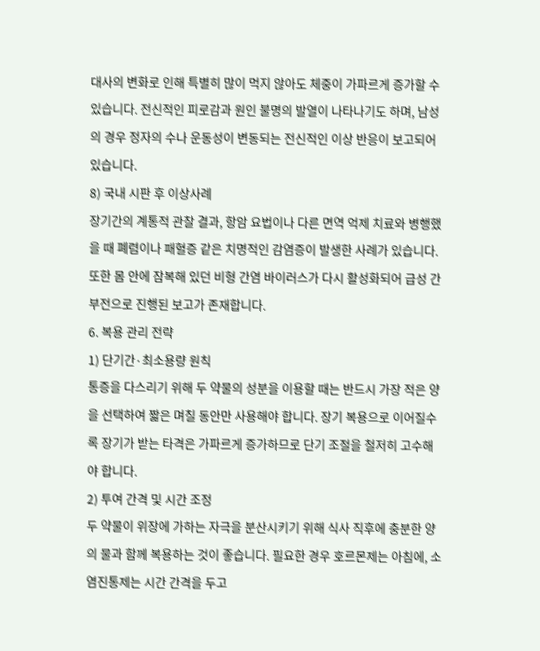대사의 변화로 인해 특별히 많이 먹지 않아도 체중이 가파르게 증가할 수 있습니다. 전신적인 피로감과 원인 불명의 발열이 나타나기도 하며, 남성의 경우 정자의 수나 운동성이 변동되는 전신적인 이상 반응이 보고되어 있습니다.
8) 국내 시판 후 이상사례
장기간의 계통적 관찰 결과, 항암 요법이나 다른 면역 억제 치료와 병행했을 때 폐렴이나 패혈증 같은 치명적인 감염증이 발생한 사례가 있습니다. 또한 몸 안에 잠복해 있던 비형 간염 바이러스가 다시 활성화되어 급성 간부전으로 진행된 보고가 존재합니다.
6. 복용 관리 전략
1) 단기간·최소용량 원칙
통증을 다스리기 위해 두 약물의 성분을 이용할 때는 반드시 가장 적은 양을 선택하여 짧은 며칠 동안만 사용해야 합니다. 장기 복용으로 이어질수록 장기가 받는 타격은 가파르게 증가하므로 단기 조절을 철저히 고수해야 합니다.
2) 투여 간격 및 시간 조정
두 약물이 위장에 가하는 자극을 분산시키기 위해 식사 직후에 충분한 양의 물과 함께 복용하는 것이 좋습니다. 필요한 경우 호르몬제는 아침에, 소염진통제는 시간 간격을 두고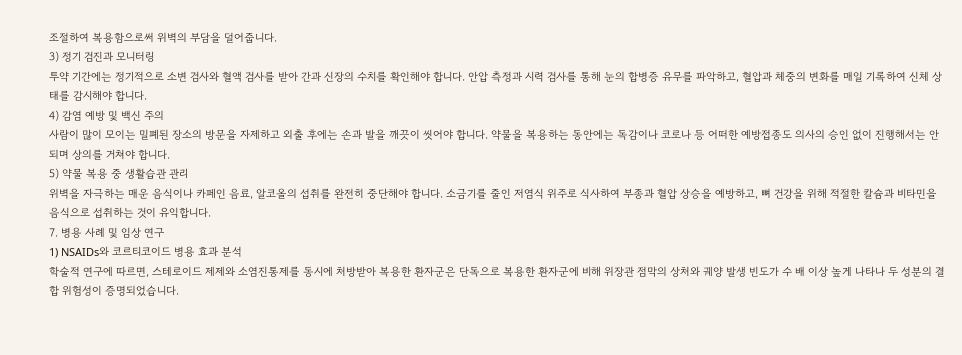조절하여 복용함으로써 위벽의 부담을 덜어줍니다.
3) 정기 검진과 모니터링
투약 기간에는 정기적으로 소변 검사와 혈액 검사를 받아 간과 신장의 수치를 확인해야 합니다. 안압 측정과 시력 검사를 통해 눈의 합병증 유무를 파악하고, 혈압과 체중의 변화를 매일 기록하여 신체 상태를 감시해야 합니다.
4) 감염 예방 및 백신 주의
사람이 많이 모이는 밀폐된 장소의 방문을 자제하고 외출 후에는 손과 발을 깨끗이 씻어야 합니다. 약물을 복용하는 동안에는 독감이나 코로나 등 어떠한 예방접종도 의사의 승인 없이 진행해서는 안 되며 상의를 거쳐야 합니다.
5) 약물 복용 중 생활습관 관리
위벽을 자극하는 매운 음식이나 카페인 음료, 알코올의 섭취를 완전히 중단해야 합니다. 소금기를 줄인 저염식 위주로 식사하여 부종과 혈압 상승을 예방하고, 뼈 건강을 위해 적절한 칼슘과 비타민을 음식으로 섭취하는 것이 유익합니다.
7. 병용 사례 및 임상 연구
1) NSAIDs와 코르티코이드 병용 효과 분석
학술적 연구에 따르면, 스테로이드 제제와 소염진통제를 동시에 처방받아 복용한 환자군은 단독으로 복용한 환자군에 비해 위장관 점막의 상처와 궤양 발생 빈도가 수 배 이상 높게 나타나 두 성분의 결합 위험성이 증명되었습니다.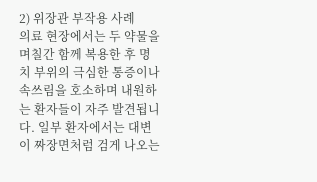2) 위장관 부작용 사례
의료 현장에서는 두 약물을 며칠간 함께 복용한 후 명치 부위의 극심한 통증이나 속쓰림을 호소하며 내원하는 환자들이 자주 발견됩니다. 일부 환자에서는 대변이 짜장면처럼 검게 나오는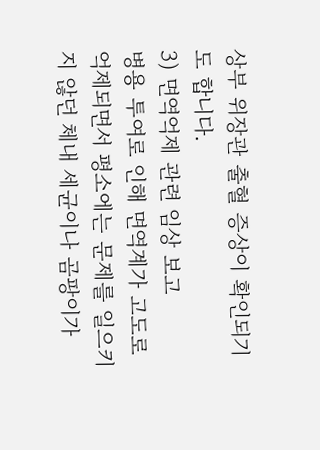상부 위장관 출혈 증상이 확인되기도 합니다.
3) 면역억제 관련 임상 보고
병용 투여로 인해 면역계가 고도로 억제되면서 평소에는 문제를 일으키지 않던 체내 세균이나 곰팡이가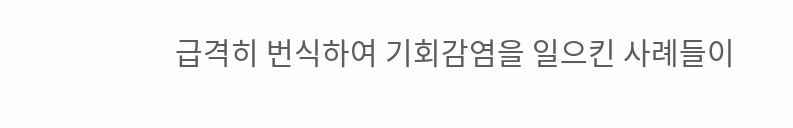급격히 번식하여 기회감염을 일으킨 사례들이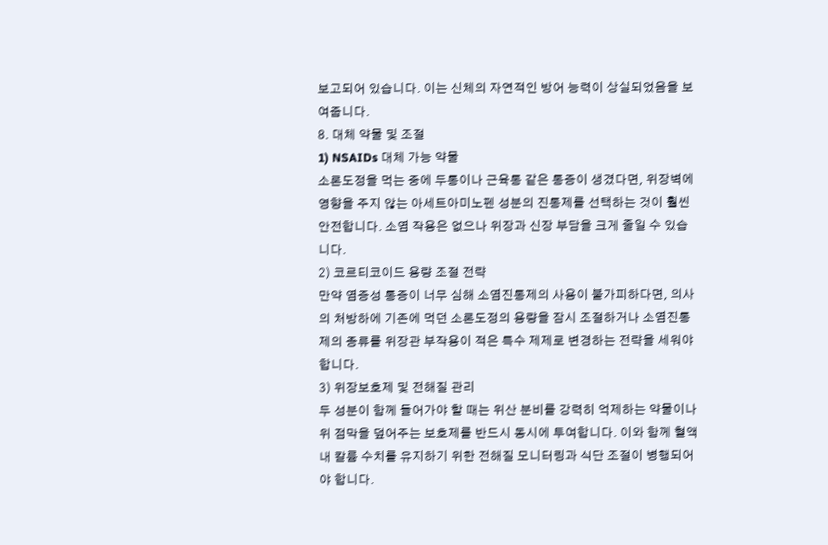보고되어 있습니다. 이는 신체의 자연적인 방어 능력이 상실되었음을 보여줍니다.
8. 대체 약물 및 조절
1) NSAIDs 대체 가능 약물
소론도정을 먹는 중에 두통이나 근육통 같은 통증이 생겼다면, 위장벽에 영향을 주지 않는 아세트아미노펜 성분의 진통제를 선택하는 것이 훨씬 안전합니다. 소염 작용은 없으나 위장과 신장 부담을 크게 줄일 수 있습니다.
2) 코르티코이드 용량 조절 전략
만약 염증성 통증이 너무 심해 소염진통제의 사용이 불가피하다면, 의사의 처방하에 기존에 먹던 소론도정의 용량을 잠시 조절하거나 소염진통제의 종류를 위장관 부작용이 적은 특수 제제로 변경하는 전략을 세워야 합니다.
3) 위장보호제 및 전해질 관리
두 성분이 함께 들어가야 할 때는 위산 분비를 강력히 억제하는 약물이나 위 점막을 덮어주는 보호제를 반드시 동시에 투여합니다. 이와 함께 혈액 내 칼륨 수치를 유지하기 위한 전해질 모니터링과 식단 조절이 병행되어야 합니다.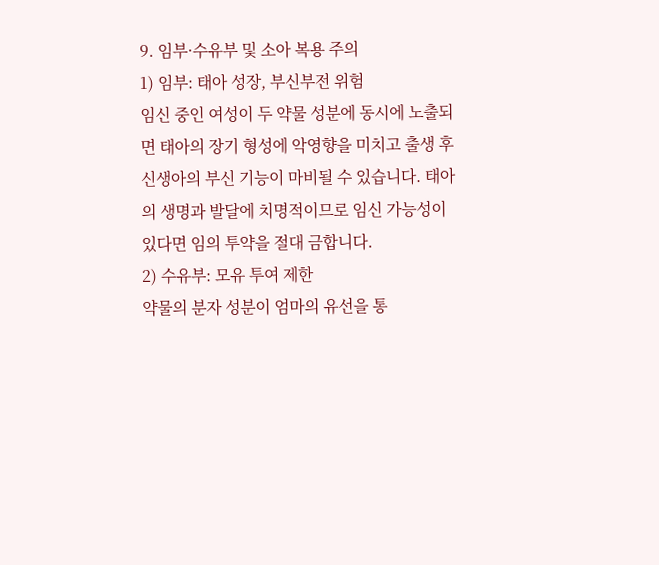9. 임부·수유부 및 소아 복용 주의
1) 임부: 태아 성장, 부신부전 위험
임신 중인 여성이 두 약물 성분에 동시에 노출되면 태아의 장기 형성에 악영향을 미치고 출생 후 신생아의 부신 기능이 마비될 수 있습니다. 태아의 생명과 발달에 치명적이므로 임신 가능성이 있다면 임의 투약을 절대 금합니다.
2) 수유부: 모유 투여 제한
약물의 분자 성분이 엄마의 유선을 통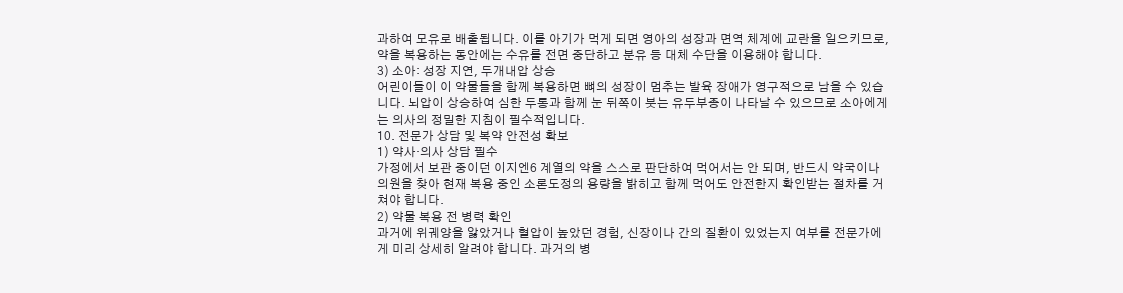과하여 모유로 배출됩니다. 이를 아기가 먹게 되면 영아의 성장과 면역 체계에 교란을 일으키므로, 약을 복용하는 동안에는 수유를 전면 중단하고 분유 등 대체 수단을 이용해야 합니다.
3) 소아: 성장 지연, 두개내압 상승
어린이들이 이 약물들을 함께 복용하면 뼈의 성장이 멈추는 발육 장애가 영구적으로 남을 수 있습니다. 뇌압이 상승하여 심한 두통과 함께 눈 뒤쪽이 붓는 유두부종이 나타날 수 있으므로 소아에게는 의사의 정밀한 지침이 필수적입니다.
10. 전문가 상담 및 복약 안전성 확보
1) 약사·의사 상담 필수
가정에서 보관 중이던 이지엔6 계열의 약을 스스로 판단하여 먹어서는 안 되며, 반드시 약국이나 의원을 찾아 현재 복용 중인 소론도정의 용량을 밝히고 함께 먹어도 안전한지 확인받는 절차를 거쳐야 합니다.
2) 약물 복용 전 병력 확인
과거에 위궤양을 앓았거나 혈압이 높았던 경험, 신장이나 간의 질환이 있었는지 여부를 전문가에게 미리 상세히 알려야 합니다. 과거의 병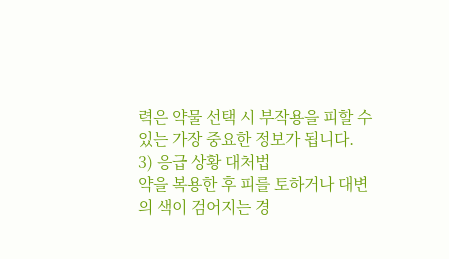력은 약물 선택 시 부작용을 피할 수 있는 가장 중요한 정보가 됩니다.
3) 응급 상황 대처법
약을 복용한 후 피를 토하거나 대변의 색이 검어지는 경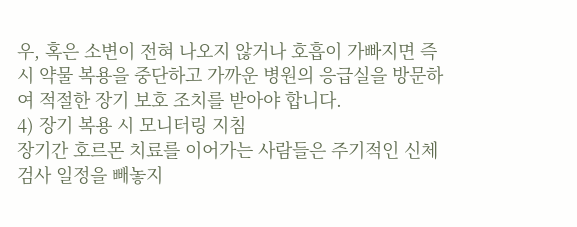우, 혹은 소변이 전혀 나오지 않거나 호흡이 가빠지면 즉시 약물 복용을 중단하고 가까운 병원의 응급실을 방문하여 적절한 장기 보호 조치를 받아야 합니다.
4) 장기 복용 시 모니터링 지침
장기간 호르몬 치료를 이어가는 사람들은 주기적인 신체검사 일정을 빼놓지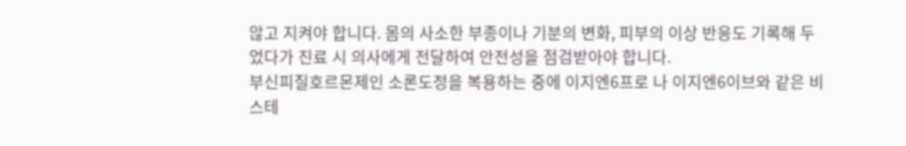않고 지켜야 합니다. 몸의 사소한 부종이나 기분의 변화, 피부의 이상 반응도 기록해 두었다가 진료 시 의사에게 전달하여 안전성을 점검받아야 합니다.
부신피질호르몬제인 소론도정을 복용하는 중에 이지엔6프로 나 이지엔6이브와 같은 비스테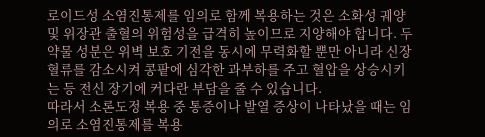로이드성 소염진통제를 임의로 함께 복용하는 것은 소화성 궤양 및 위장관 출혈의 위험성을 급격히 높이므로 지양해야 합니다. 두 약물 성분은 위벽 보호 기전을 동시에 무력화할 뿐만 아니라 신장 혈류를 감소시켜 콩팥에 심각한 과부하를 주고 혈압을 상승시키는 등 전신 장기에 커다란 부담을 줄 수 있습니다.
따라서 소론도정 복용 중 통증이나 발열 증상이 나타났을 때는 임의로 소염진통제를 복용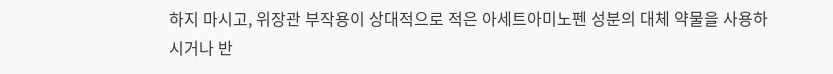하지 마시고, 위장관 부작용이 상대적으로 적은 아세트아미노펜 성분의 대체 약물을 사용하시거나 반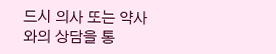드시 의사 또는 약사와의 상담을 통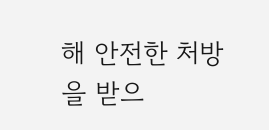해 안전한 처방을 받으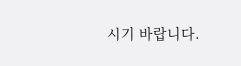시기 바랍니다.